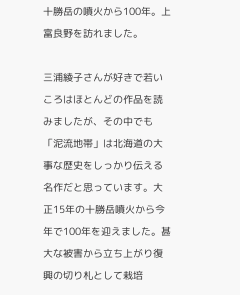十勝岳の噴火から100年。上富良野を訪れました。

三浦綾子さんが好きで若いころはほとんどの作品を読みましたが、その中でも「泥流地帯」は北海道の大事な歴史をしっかり伝える名作だと思っています。大正15年の十勝岳噴火から今年で100年を迎えました。甚大な被害から立ち上がり復興の切り札として栽培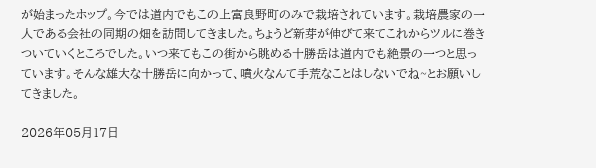が始まったホップ。今では道内でもこの上富良野町のみで栽培されています。栽培農家の一人である会社の同期の畑を訪問してきました。ちょうど新芽が伸びて来てこれからツルに巻きついていくところでした。いつ来てもこの街から眺める十勝岳は道内でも絶景の一つと思っています。そんな雄大な十勝岳に向かって、噴火なんて手荒なことはしないでね~とお願いしてきました。

2026年05月17日